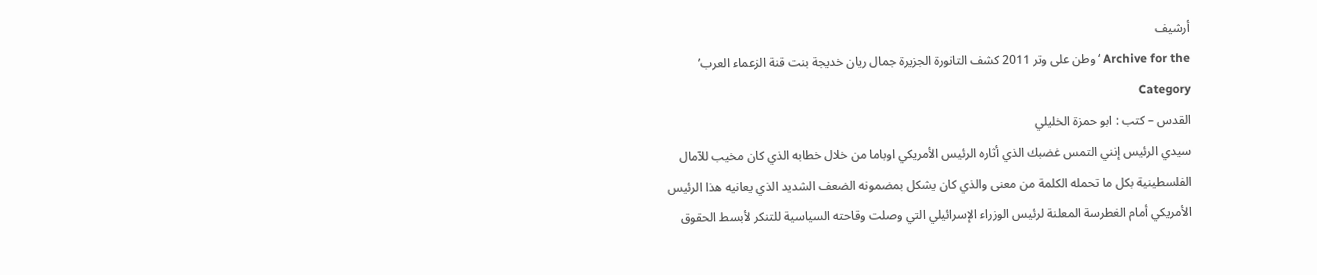أرشيف
Archive for the ‘وطن على وتر 2011 كشف التانورة الجزيرة جمال ريان خديجة بنت قنة الزعماء العرب’ Category
القدس – كتب : ابو حمزة الخليلي
سيدي الرئيس إنني التمس غضبك الذي أثاره الرئيس الأمريكي اوباما من خلال خطابه الذي كان مخيب للآمال الفلسطينية بكل ما تحمله الكلمة من معنى والذي كان يشكل بمضمونه الضعف الشديد الذي يعانيه هذا الرئيس الأمريكي أمام الغطرسة المعلنة لرئيس الوزراء الإسرائيلي التي وصلت وقاحته السياسية للتنكر لأبسط الحقوق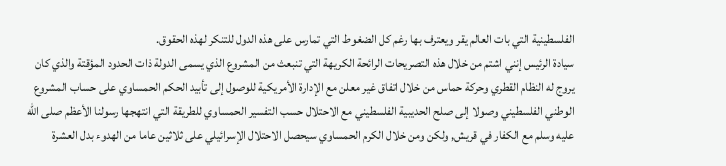الفلسطينية التي بات العالم يقر ويعترف بها رغم كل الضغوط التي تمارس على هذه الدول للتنكر لهذه الحقوق.
سيادة الرئيس إنني اشتم من خلال هذه التصريحات الرائحة الكريهة التي تنبعث من المشروع الذي يسمى الدولة ذات الحدود المؤقتة والذي كان يروج له النظام القطري وحركة حماس من خلال اتفاق غير معلن مع الإدارة الأمريكية للوصول إلى تأبيد الحكم الحمساوي على حساب المشروع الوطني الفلسطيني وصولا إلى صلح الحديبية الفلسطيني مع الاحتلال حسب التفسير الحمساوي للطريقة التي انتهجها رسولنا الأعظم صلى الله عليه وسلم مع الكفار في قريش, ولكن ومن خلال الكرم الحمساوي سيحصل الاحتلال الإسرائيلي على ثلاثين عاما من الهدوء بدل العشرة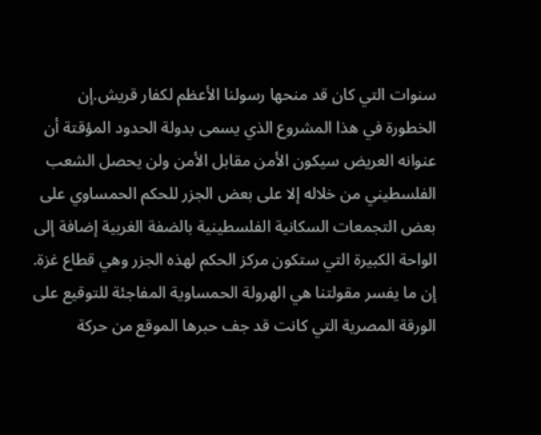سنوات التي كان قد منحها رسولنا الأعظم لكفار قريش.إن الخطورة في هذا المشروع الذي يسمى بدولة الحدود المؤقتة أن عنوانه العريض سيكون الأمن مقابل الأمن ولن يحصل الشعب الفلسطيني من خلاله إلا على بعض الجزر للحكم الحمساوي على بعض التجمعات السكانية الفلسطينية بالضفة الغربية إضافة إلى الواحة الكبيرة التي ستكون مركز الحكم لهذه الجزر وهي قطاع غزة.
إن ما يفسر مقولتنا هي الهرولة الحمساوية المفاجئة للتوقيع على الورقة المصرية التي كانت قد جف حبرها الموقع من حركة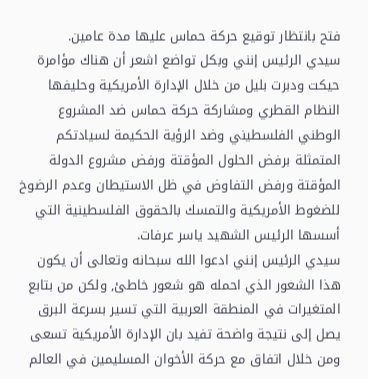فتح بانتظار توقيع حركة حماس عليها مدة عامين.
سيدي الرئيس إنني وبكل تواضع اشعر أن هناك مؤامرة حيكت ودبرت بليل من خلال الإدارة الأمريكية وحليفها النظام القطري ومشاركة حركة حماس ضد المشروع الوطني الفلسطيني وضد الرؤية الحكيمة لسيادتكم المتمثلة برفض الحلول المؤقتة ورفض مشروع الدولة المؤقتة ورفض التفاوض في ظل الاستيطان وعدم الرضوخ للضغوط الأمريكية والتمسك بالحقوق الفلسطينية التي أسسها الرئيس الشهيد ياسر عرفات.
سيدي الرئيس إنني ادعوا الله سبحانه وتعالى أن يكون هذا الشعور الذي احمله هو شعور خاطئ, ولكن من بتابع المتغيرات في المنطقة العربية التي تسير بسرعة البرق يصل إلى نتيجة واضحة تفيد بان الإدارة الأمريكية تسعى ومن خلال اتفاق مع حركة الأخوان المسليمين في العالم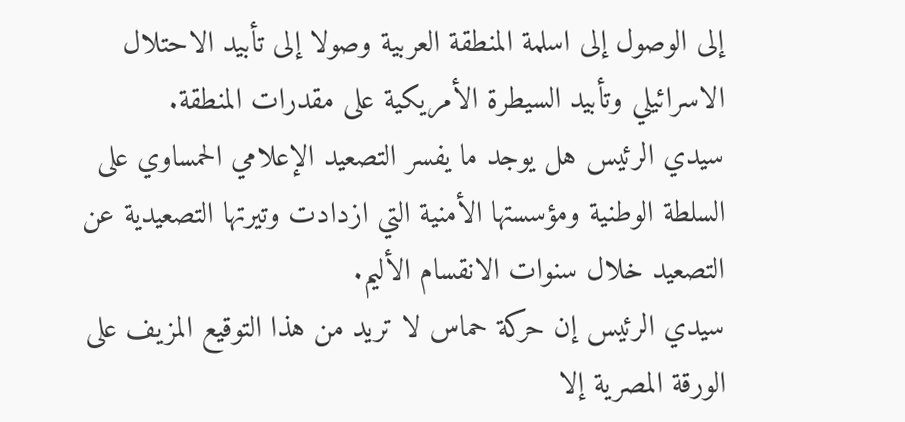إلى الوصول إلى اسلمة المنطقة العربية وصولا إلى تأبيد الاحتلال الاسرائيلي وتأبيد السيطرة الأمريكية على مقدرات المنطقة.
سيدي الرئيس هل يوجد ما يفسر التصعيد الإعلامي الحمساوي على السلطة الوطنية ومؤسستها الأمنية التي ازدادت وتيرتها التصعيدية عن التصعيد خلال سنوات الانقسام الأليم.
سيدي الرئيس إن حركة حماس لا تريد من هذا التوقيع المزيف على الورقة المصرية إلا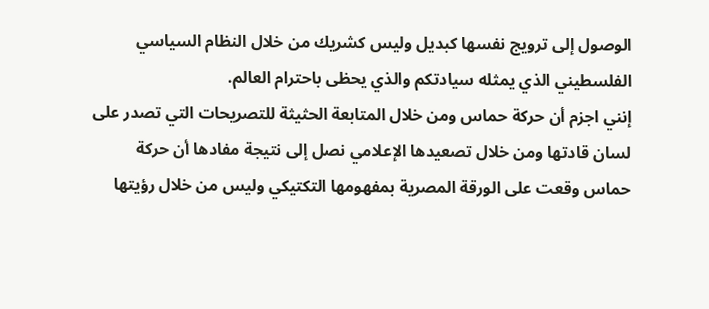الوصول إلى ترويج نفسها كبديل وليس كشريك من خلال النظام السياسي الفلسطيني الذي يمثله سيادتكم والذي يحظى باحترام العالم.
إنني اجزم أن حركة حماس ومن خلال المتابعة الحثيثة للتصريحات التي تصدر على لسان قادتها ومن خلال تصعيدها الإعلامي نصل إلى نتيجة مفادها أن حركة حماس وقعت على الورقة المصرية بمفهومها التكتيكي وليس من خلال رؤيتها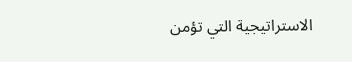الاستراتيجية التي تؤمن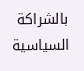بالشراكة السياسية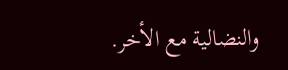والنضالية مع الأخر.